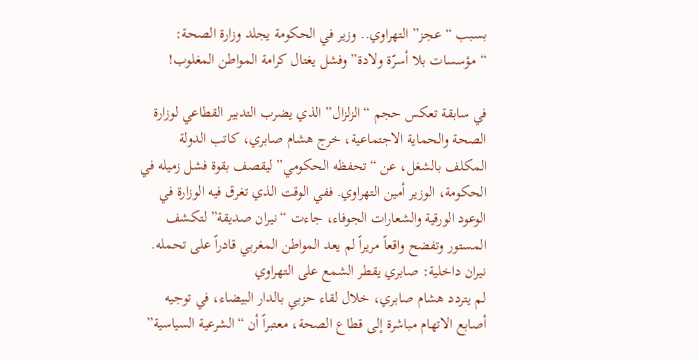بسبب “عجز” التهراوي.. وزير في الحكومة يجلد وزارة الصحة: “مؤسسات بلا أسرّة ولادة” وفشل يغتال كرامة المواطن المغلوب!

في سابقة تعكس حجم “الزلزال” الذي يضرب التدبير القطاعي لوزارة الصحة والحماية الاجتماعية، خرج هشام صابري، كاتب الدولة المكلف بالشغل، عن “تحفظه الحكومي” ليقصف بقوة فشل زميله في الحكومة، الوزير أمين التهراوي. ففي الوقت الذي تغرق فيه الوزارة في الوعود الورقية والشعارات الجوفاء، جاءت “نيران صديقة” لتكشف المستور وتفضح واقعاً مريراً لم يعد المواطن المغربي قادراً على تحمله.
نيران داخلية: صابري يقطر الشمع على التهراوي
لم يتردد هشام صابري، خلال لقاء حزبي بالدار البيضاء، في توجيه أصابع الاتهام مباشرة إلى قطاع الصحة، معتبراً أن “الشرعية السياسية”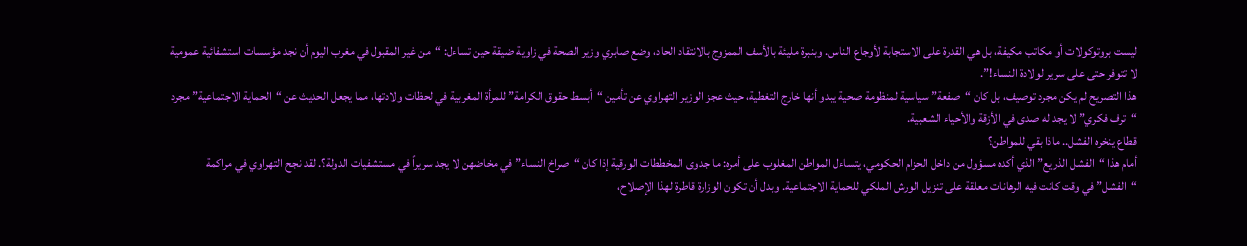ليست بروتوكولات أو مكاتب مكيفة، بل هي القدرة على الاستجابة لأوجاع الناس. وبنبرة مليئة بالأسف الممزوج بالانتقاد الحاد، وضع صابري وزير الصحة في زاوية ضيقة حين تساءل: “من غير المقبول في مغرب اليوم أن نجد مؤسسات استشفائية عمومية لا تتوفر حتى على سرير لولادة النساء!”.
هذا التصريح لم يكن مجرد توصيف، بل كان “صفعة” سياسية لمنظومة صحية يبدو أنها خارج التغطية، حيث عجز الوزير التهراوي عن تأمين “أبسط حقوق الكرامة” للمرأة المغربية في لحظات ولادتها، مما يجعل الحديث عن “الحماية الاجتماعية” مجرد “ترف فكري” لا يجد له صدى في الأزقة والأحياء الشعبية.
قطاع ينخره الفشل.. ماذا بقي للمواطن؟
أمام هذا “الفشل الذريع” الذي أكده مسؤول من داخل الحزام الحكومي، يتساءل المواطن المغلوب على أمره: ما جدوى المخططات الورقية إذا كان “صراخ النساء” في مخاضهن لا يجد سريراً في مستشفيات الدولة؟. لقد نجح التهراوي في مراكمة “الفشل” في وقت كانت فيه الرهانات معلقة على تنزيل الورش الملكي للحماية الاجتماعية. وبدل أن تكون الوزارة قاطرة لهذا الإصلاح،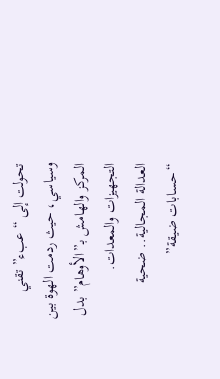تحولت إلى “عبء” تقني وسياسي، حيث ردمت الهوة بين المركز والهامش بـ”الأوهام” بدل التجهيزات والمعدات.
العدالة المجالية.. ضحية “حسابات ضيقة”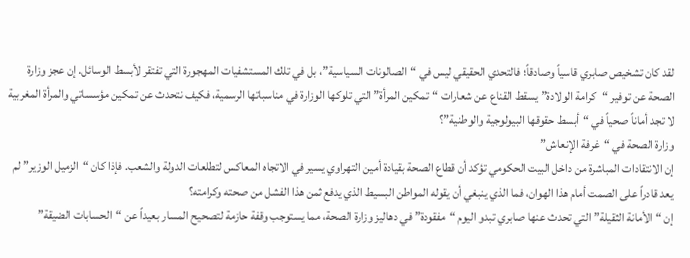لقد كان تشخيص صابري قاسياً وصادقاً؛ فالتحدي الحقيقي ليس في “الصالونات السياسية”، بل في تلك المستشفيات المهجورة التي تفتقر لأبسط الوسائل. إن عجز وزارة الصحة عن توفير “كرامة الولادة” يسقط القناع عن شعارات “تمكين المرأة” التي تلوكها الوزارة في مناسباتها الرسمية، فكيف نتحدث عن تمكين مؤسساتي والمرأة المغربية لا تجد أماناً صحياً في “أبسط حقوقها البيولوجية والوطنية”؟
وزارة الصحة في “غرفة الإنعاش”
إن الانتقادات المباشرة من داخل البيت الحكومي تؤكد أن قطاع الصحة بقيادة أمين التهراوي يسير في الاتجاه المعاكس لتطلعات الدولة والشعب. فإذا كان “الزميل الوزير” لم يعد قادراً على الصمت أمام هذا الهوان، فما الذي ينبغي أن يقوله المواطن البسيط الذي يدفع ثمن هذا الفشل من صحته وكرامته؟
إن “الأمانة الثقيلة” التي تحدث عنها صابري تبدو اليوم “مفقودة” في دهاليز وزارة الصحة، مما يستوجب وقفة حازمة لتصحيح المسار بعيداً عن “الحسابات الضيقة”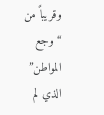وقريباً من “وجع المواطن” الذي لم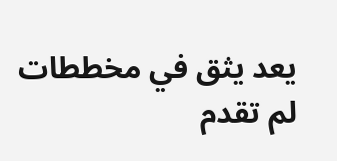يعد يثق في مخططات لم تقدم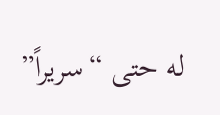له حتى “سريراً”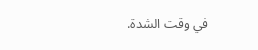في وقت الشدة.